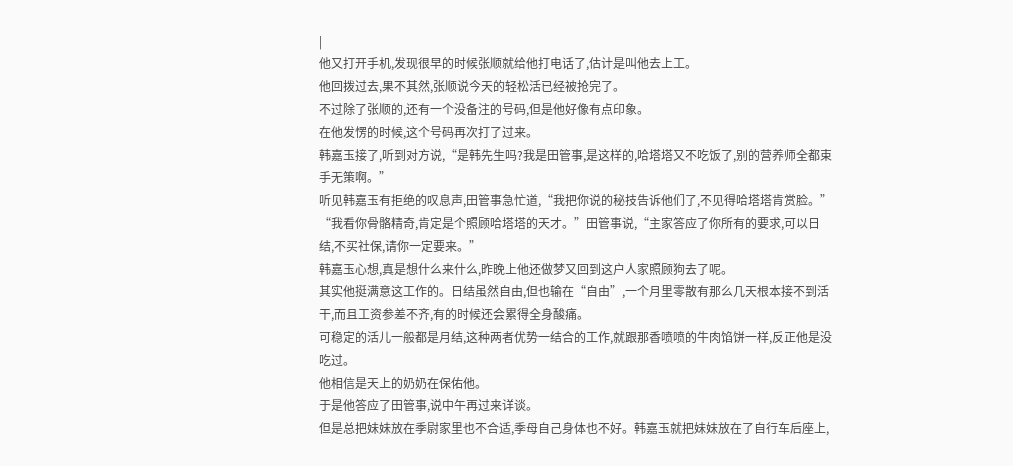|
他又打开手机,发现很早的时候张顺就给他打电话了,估计是叫他去上工。
他回拨过去,果不其然,张顺说今天的轻松活已经被抢完了。
不过除了张顺的,还有一个没备注的号码,但是他好像有点印象。
在他发愣的时候,这个号码再次打了过来。
韩嘉玉接了,听到对方说,“是韩先生吗?我是田管事,是这样的,哈塔塔又不吃饭了,别的营养师全都束手无策啊。”
听见韩嘉玉有拒绝的叹息声,田管事急忙道,“我把你说的秘技告诉他们了,不见得哈塔塔肯赏脸。”
“我看你骨骼精奇,肯定是个照顾哈塔塔的天才。”田管事说,“主家答应了你所有的要求,可以日结,不买社保,请你一定要来。”
韩嘉玉心想,真是想什么来什么,昨晚上他还做梦又回到这户人家照顾狗去了呢。
其实他挺满意这工作的。日结虽然自由,但也输在“自由”,一个月里零散有那么几天根本接不到活干,而且工资参差不齐,有的时候还会累得全身酸痛。
可稳定的活儿一般都是月结,这种两者优势一结合的工作,就跟那香喷喷的牛肉馅饼一样,反正他是没吃过。
他相信是天上的奶奶在保佑他。
于是他答应了田管事,说中午再过来详谈。
但是总把妹妹放在季尉家里也不合适,季母自己身体也不好。韩嘉玉就把妹妹放在了自行车后座上,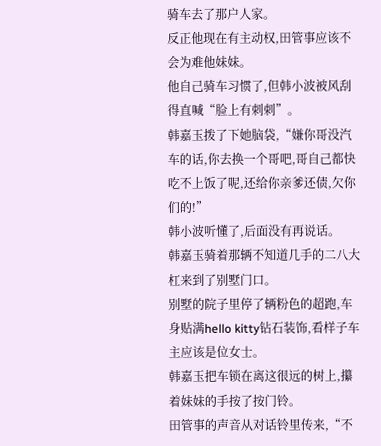骑车去了那户人家。
反正他现在有主动权,田管事应该不会为难他妹妹。
他自己骑车习惯了,但韩小波被风刮得直喊“脸上有刺刺”。
韩嘉玉拨了下她脑袋,“嫌你哥没汽车的话,你去换一个哥吧,哥自己都快吃不上饭了呢,还给你亲爹还债,欠你们的!”
韩小波听懂了,后面没有再说话。
韩嘉玉骑着那辆不知道几手的二八大杠来到了别墅门口。
别墅的院子里停了辆粉色的超跑,车身贴满hello kitty钻石装饰,看样子车主应该是位女士。
韩嘉玉把车锁在离这很远的树上,攥着妹妹的手按了按门铃。
田管事的声音从对话铃里传来,“不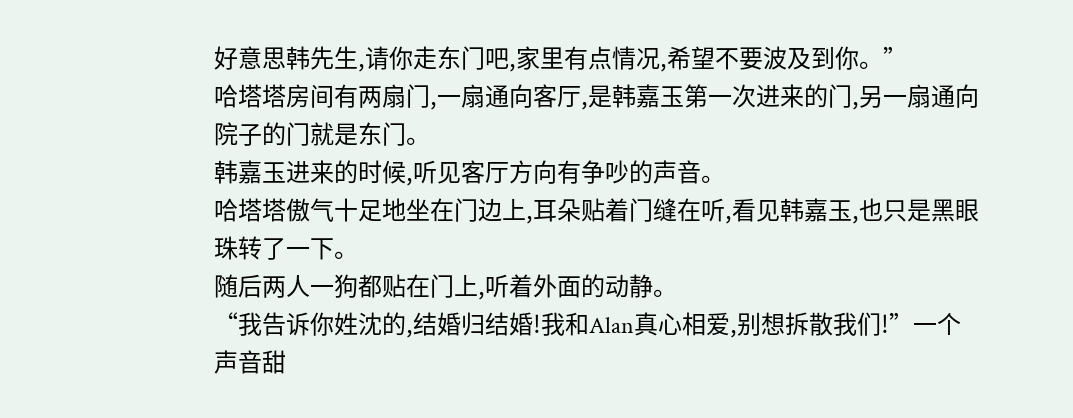好意思韩先生,请你走东门吧,家里有点情况,希望不要波及到你。”
哈塔塔房间有两扇门,一扇通向客厅,是韩嘉玉第一次进来的门,另一扇通向院子的门就是东门。
韩嘉玉进来的时候,听见客厅方向有争吵的声音。
哈塔塔傲气十足地坐在门边上,耳朵贴着门缝在听,看见韩嘉玉,也只是黑眼珠转了一下。
随后两人一狗都贴在门上,听着外面的动静。
“我告诉你姓沈的,结婚归结婚!我和Alan真心相爱,别想拆散我们!”一个声音甜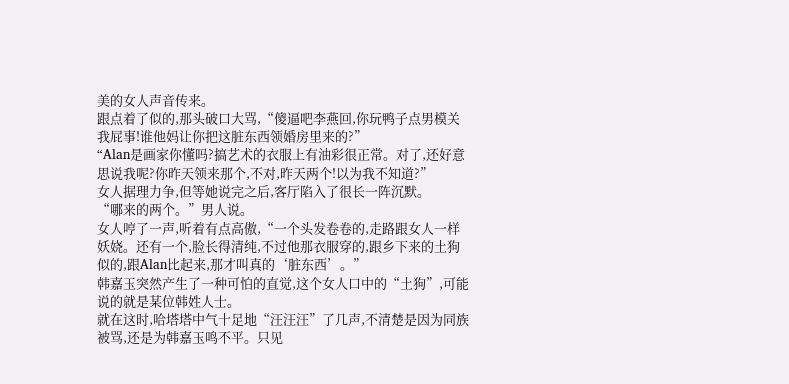美的女人声音传来。
跟点着了似的,那头破口大骂,“傻逼吧李燕回,你玩鸭子点男模关我屁事!谁他妈让你把这脏东西领婚房里来的?”
“Alan是画家你懂吗?搞艺术的衣服上有油彩很正常。对了,还好意思说我呢?你昨天领来那个,不对,昨天两个!以为我不知道?”
女人据理力争,但等她说完之后,客厅陷入了很长一阵沉默。
“哪来的两个。”男人说。
女人哼了一声,听着有点高傲,“一个头发卷卷的,走路跟女人一样妖娆。还有一个,脸长得清纯,不过他那衣服穿的,跟乡下来的土狗似的,跟Alan比起来,那才叫真的‘脏东西’。”
韩嘉玉突然产生了一种可怕的直觉,这个女人口中的“土狗”,可能说的就是某位韩姓人士。
就在这时,哈塔塔中气十足地“汪汪汪”了几声,不清楚是因为同族被骂,还是为韩嘉玉鸣不平。只见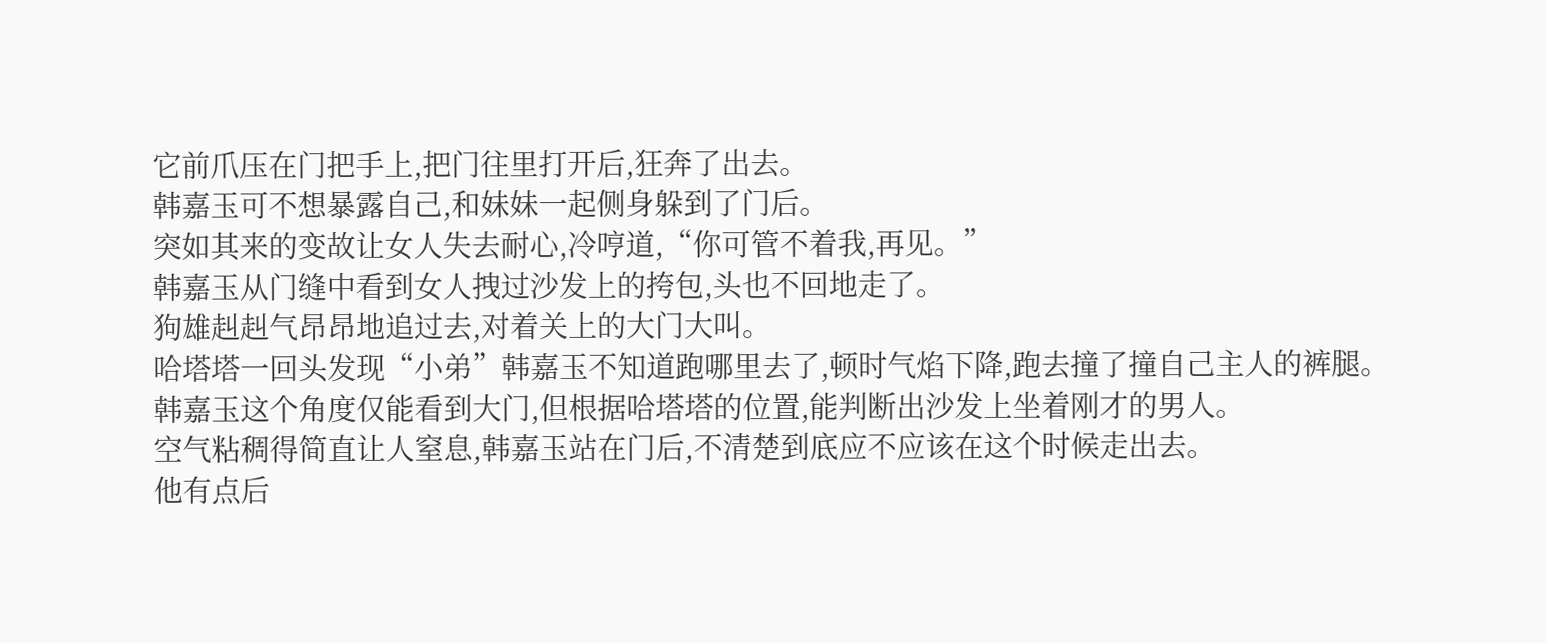它前爪压在门把手上,把门往里打开后,狂奔了出去。
韩嘉玉可不想暴露自己,和妹妹一起侧身躲到了门后。
突如其来的变故让女人失去耐心,冷哼道,“你可管不着我,再见。”
韩嘉玉从门缝中看到女人拽过沙发上的挎包,头也不回地走了。
狗雄赳赳气昂昂地追过去,对着关上的大门大叫。
哈塔塔一回头发现“小弟”韩嘉玉不知道跑哪里去了,顿时气焰下降,跑去撞了撞自己主人的裤腿。
韩嘉玉这个角度仅能看到大门,但根据哈塔塔的位置,能判断出沙发上坐着刚才的男人。
空气粘稠得简直让人窒息,韩嘉玉站在门后,不清楚到底应不应该在这个时候走出去。
他有点后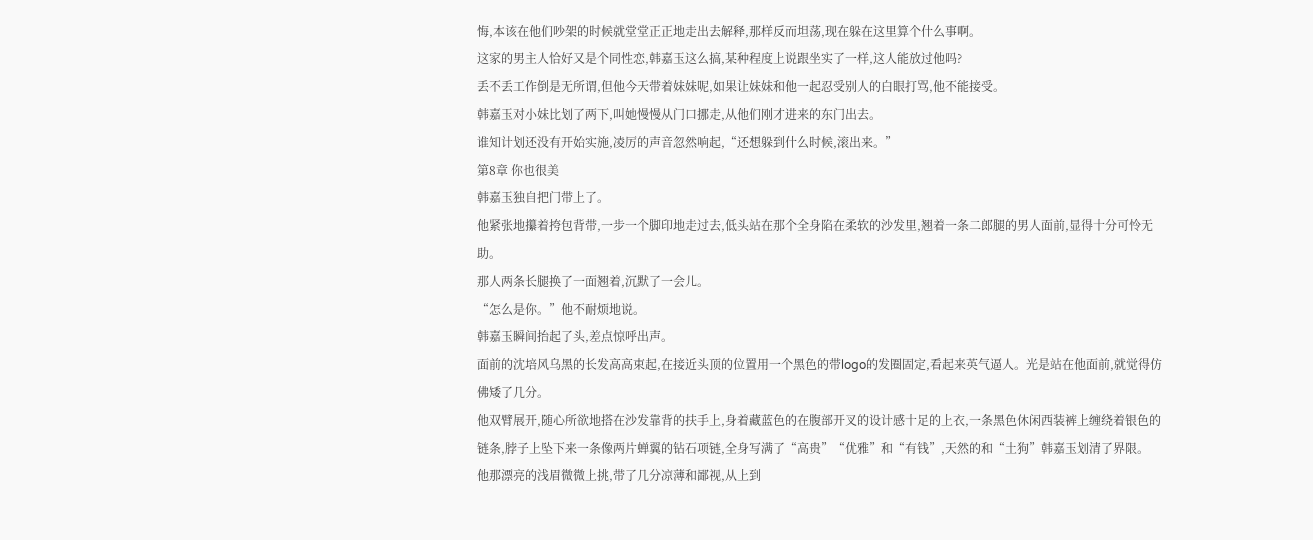悔,本该在他们吵架的时候就堂堂正正地走出去解释,那样反而坦荡,现在躲在这里算个什么事啊。
这家的男主人恰好又是个同性恋,韩嘉玉这么搞,某种程度上说跟坐实了一样,这人能放过他吗?
丢不丢工作倒是无所谓,但他今天带着妹妹呢,如果让妹妹和他一起忍受别人的白眼打骂,他不能接受。
韩嘉玉对小妹比划了两下,叫她慢慢从门口挪走,从他们刚才进来的东门出去。
谁知计划还没有开始实施,凌厉的声音忽然响起,“还想躲到什么时候,滚出来。”
第8章 你也很美
韩嘉玉独自把门带上了。
他紧张地攥着挎包背带,一步一个脚印地走过去,低头站在那个全身陷在柔软的沙发里,翘着一条二郎腿的男人面前,显得十分可怜无助。
那人两条长腿换了一面翘着,沉默了一会儿。
“怎么是你。”他不耐烦地说。
韩嘉玉瞬间抬起了头,差点惊呼出声。
面前的沈培风乌黑的长发高高束起,在接近头顶的位置用一个黑色的带logo的发圈固定,看起来英气逼人。光是站在他面前,就觉得仿佛矮了几分。
他双臂展开,随心所欲地搭在沙发靠背的扶手上,身着藏蓝色的在腹部开叉的设计感十足的上衣,一条黑色休闲西装裤上缠绕着银色的链条,脖子上坠下来一条像两片蝉翼的钻石项链,全身写满了“高贵”“优雅”和“有钱”,天然的和“土狗”韩嘉玉划清了界限。
他那漂亮的浅眉微微上挑,带了几分凉薄和鄙视,从上到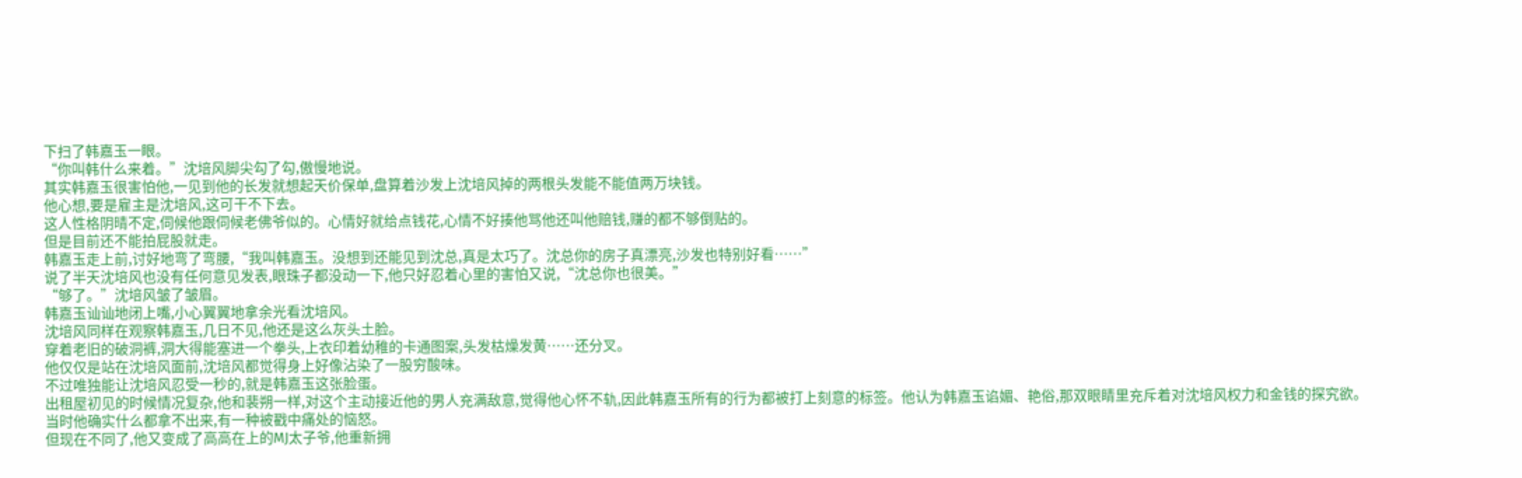下扫了韩嘉玉一眼。
“你叫韩什么来着。”沈培风脚尖勾了勾,傲慢地说。
其实韩嘉玉很害怕他,一见到他的长发就想起天价保单,盘算着沙发上沈培风掉的两根头发能不能值两万块钱。
他心想,要是雇主是沈培风,这可干不下去。
这人性格阴晴不定,伺候他跟伺候老佛爷似的。心情好就给点钱花,心情不好揍他骂他还叫他赔钱,赚的都不够倒贴的。
但是目前还不能拍屁股就走。
韩嘉玉走上前,讨好地弯了弯腰,“我叫韩嘉玉。没想到还能见到沈总,真是太巧了。沈总你的房子真漂亮,沙发也特别好看……”
说了半天沈培风也没有任何意见发表,眼珠子都没动一下,他只好忍着心里的害怕又说,“沈总你也很美。”
“够了。”沈培风皱了皱眉。
韩嘉玉讪讪地闭上嘴,小心翼翼地拿余光看沈培风。
沈培风同样在观察韩嘉玉,几日不见,他还是这么灰头土脸。
穿着老旧的破洞裤,洞大得能塞进一个拳头,上衣印着幼稚的卡通图案,头发枯燥发黄……还分叉。
他仅仅是站在沈培风面前,沈培风都觉得身上好像沾染了一股穷酸味。
不过唯独能让沈培风忍受一秒的,就是韩嘉玉这张脸蛋。
出租屋初见的时候情况复杂,他和裴朔一样,对这个主动接近他的男人充满敌意,觉得他心怀不轨,因此韩嘉玉所有的行为都被打上刻意的标签。他认为韩嘉玉谄媚、艳俗,那双眼睛里充斥着对沈培风权力和金钱的探究欲。
当时他确实什么都拿不出来,有一种被戳中痛处的恼怒。
但现在不同了,他又变成了高高在上的MJ太子爷,他重新拥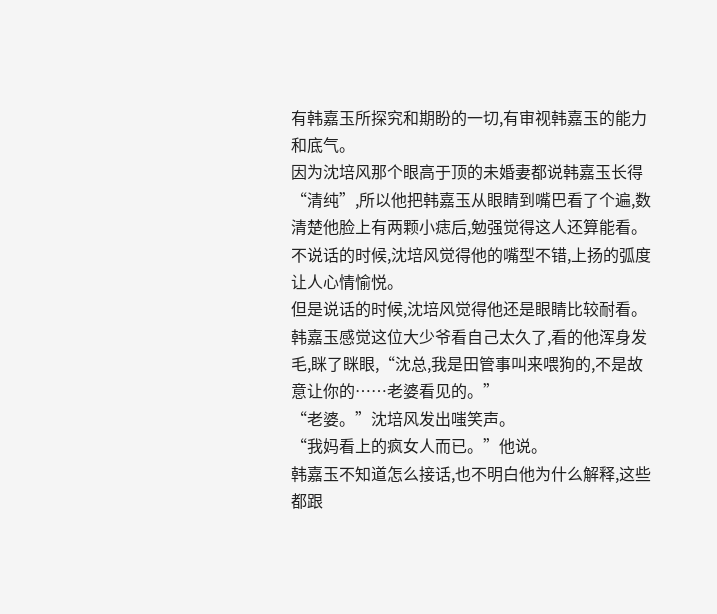有韩嘉玉所探究和期盼的一切,有审视韩嘉玉的能力和底气。
因为沈培风那个眼高于顶的未婚妻都说韩嘉玉长得“清纯”,所以他把韩嘉玉从眼睛到嘴巴看了个遍,数清楚他脸上有两颗小痣后,勉强觉得这人还算能看。
不说话的时候,沈培风觉得他的嘴型不错,上扬的弧度让人心情愉悦。
但是说话的时候,沈培风觉得他还是眼睛比较耐看。
韩嘉玉感觉这位大少爷看自己太久了,看的他浑身发毛,眯了眯眼,“沈总,我是田管事叫来喂狗的,不是故意让你的……老婆看见的。”
“老婆。”沈培风发出嗤笑声。
“我妈看上的疯女人而已。”他说。
韩嘉玉不知道怎么接话,也不明白他为什么解释,这些都跟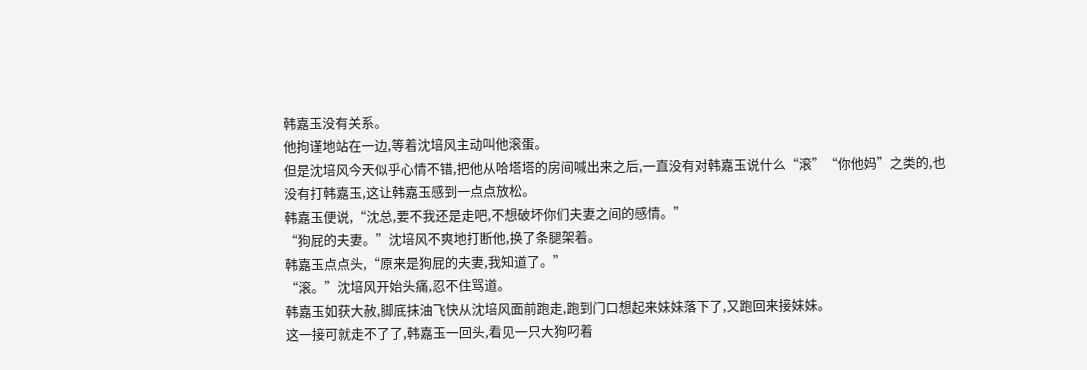韩嘉玉没有关系。
他拘谨地站在一边,等着沈培风主动叫他滚蛋。
但是沈培风今天似乎心情不错,把他从哈塔塔的房间喊出来之后,一直没有对韩嘉玉说什么“滚”“你他妈”之类的,也没有打韩嘉玉,这让韩嘉玉感到一点点放松。
韩嘉玉便说,“沈总,要不我还是走吧,不想破坏你们夫妻之间的感情。”
“狗屁的夫妻。”沈培风不爽地打断他,换了条腿架着。
韩嘉玉点点头,“原来是狗屁的夫妻,我知道了。”
“滚。”沈培风开始头痛,忍不住骂道。
韩嘉玉如获大赦,脚底抹油飞快从沈培风面前跑走,跑到门口想起来妹妹落下了,又跑回来接妹妹。
这一接可就走不了了,韩嘉玉一回头,看见一只大狗叼着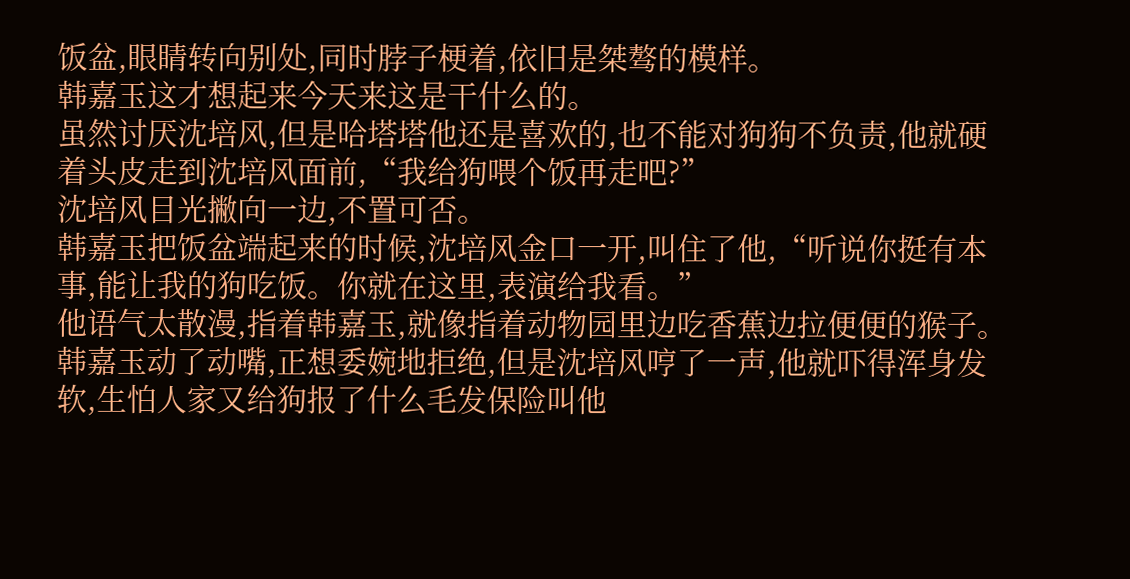饭盆,眼睛转向别处,同时脖子梗着,依旧是桀骜的模样。
韩嘉玉这才想起来今天来这是干什么的。
虽然讨厌沈培风,但是哈塔塔他还是喜欢的,也不能对狗狗不负责,他就硬着头皮走到沈培风面前,“我给狗喂个饭再走吧?”
沈培风目光撇向一边,不置可否。
韩嘉玉把饭盆端起来的时候,沈培风金口一开,叫住了他,“听说你挺有本事,能让我的狗吃饭。你就在这里,表演给我看。”
他语气太散漫,指着韩嘉玉,就像指着动物园里边吃香蕉边拉便便的猴子。
韩嘉玉动了动嘴,正想委婉地拒绝,但是沈培风哼了一声,他就吓得浑身发软,生怕人家又给狗报了什么毛发保险叫他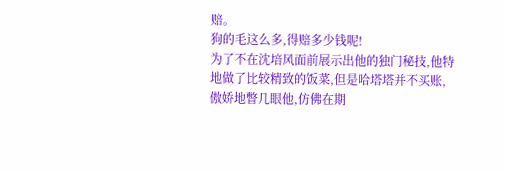赔。
狗的毛这么多,得赔多少钱呢!
为了不在沈培风面前展示出他的独门秘技,他特地做了比较精致的饭菜,但是哈塔塔并不买账,傲娇地瞥几眼他,仿佛在期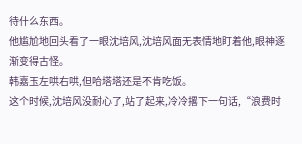待什么东西。
他尴尬地回头看了一眼沈培风,沈培风面无表情地盯着他,眼神逐渐变得古怪。
韩嘉玉左哄右哄,但哈塔塔还是不肯吃饭。
这个时候,沈培风没耐心了,站了起来,冷冷撂下一句话,“浪费时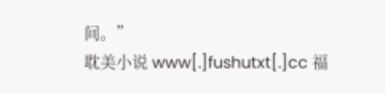间。”
耽美小说 www[.]fushutxt[.]cc 福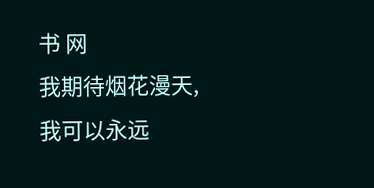书 网
我期待烟花漫天,我可以永远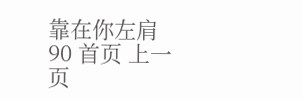靠在你左肩
90 首页 上一页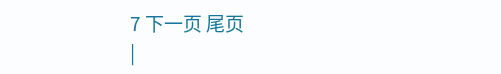7 下一页 尾页
|